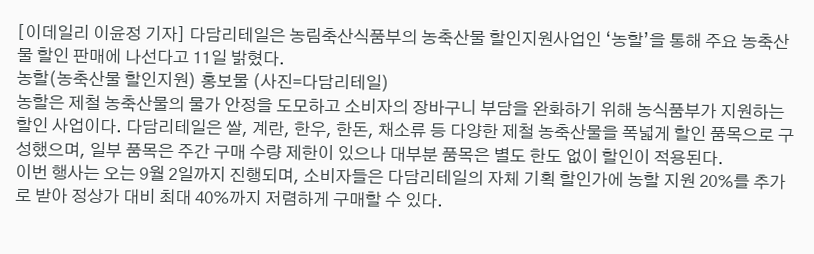[이데일리 이윤정 기자] 다담리테일은 농림축산식품부의 농축산물 할인지원사업인 ‘농할’을 통해 주요 농축산물 할인 판매에 나선다고 11일 밝혔다.
농할(농축산물 할인지원) 홍보물 (사진=다담리테일)
농할은 제철 농축산물의 물가 안정을 도모하고 소비자의 장바구니 부담을 완화하기 위해 농식품부가 지원하는 할인 사업이다. 다담리테일은 쌀, 계란, 한우, 한돈, 채소류 등 다양한 제철 농축산물을 폭넓게 할인 품목으로 구성했으며, 일부 품목은 주간 구매 수량 제한이 있으나 대부분 품목은 별도 한도 없이 할인이 적용된다.
이번 행사는 오는 9월 2일까지 진행되며, 소비자들은 다담리테일의 자체 기획 할인가에 농할 지원 20%를 추가로 받아 정상가 대비 최대 40%까지 저렴하게 구매할 수 있다.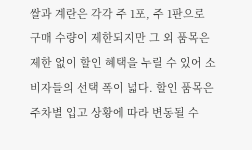쌀과 계란은 각각 주 1포, 주 1판으로 구매 수량이 제한되지만 그 외 품목은 제한 없이 할인 혜택을 누릴 수 있어 소비자들의 선택 폭이 넓다. 할인 품목은 주차별 입고 상황에 따라 변동될 수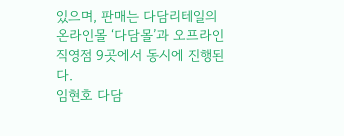있으며, 판매는 다담리테일의 온라인몰 ‘다담몰’과 오프라인 직영점 9곳에서 동시에 진행된다.
임현호 다담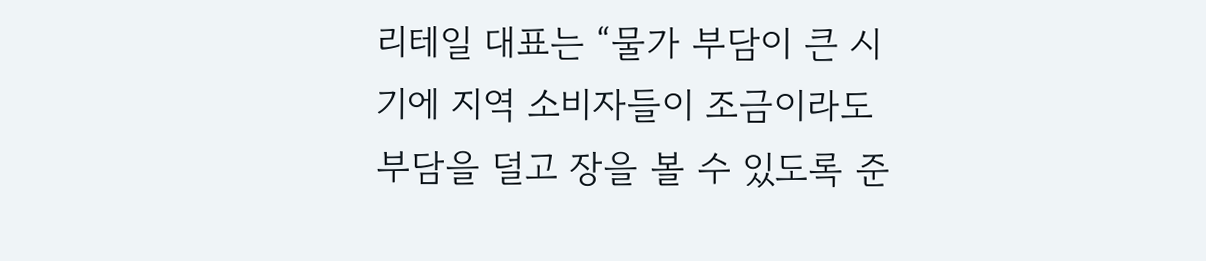리테일 대표는 “물가 부담이 큰 시기에 지역 소비자들이 조금이라도 부담을 덜고 장을 볼 수 있도록 준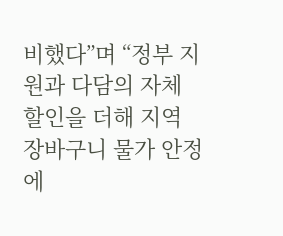비했다”며 “정부 지원과 다담의 자체 할인을 더해 지역 장바구니 물가 안정에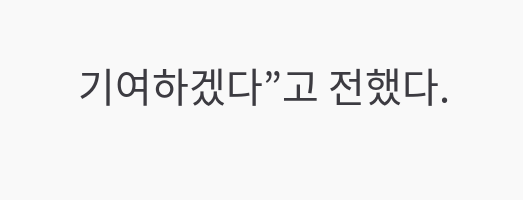기여하겠다”고 전했다.